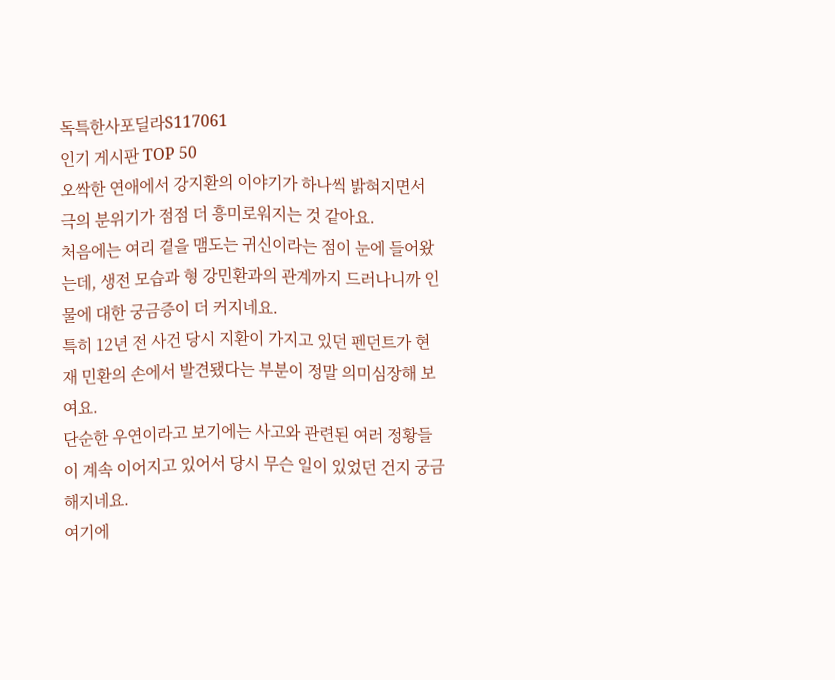독특한사포딜라S117061
인기 게시판 TOP 50
오싹한 연애에서 강지환의 이야기가 하나씩 밝혀지면서 극의 분위기가 점점 더 흥미로워지는 것 같아요.
처음에는 여리 곁을 맴도는 귀신이라는 점이 눈에 들어왔는데, 생전 모습과 형 강민환과의 관계까지 드러나니까 인물에 대한 궁금증이 더 커지네요.
특히 12년 전 사건 당시 지환이 가지고 있던 펜던트가 현재 민환의 손에서 발견됐다는 부분이 정말 의미심장해 보여요.
단순한 우연이라고 보기에는 사고와 관련된 여러 정황들이 계속 이어지고 있어서 당시 무슨 일이 있었던 건지 궁금해지네요.
여기에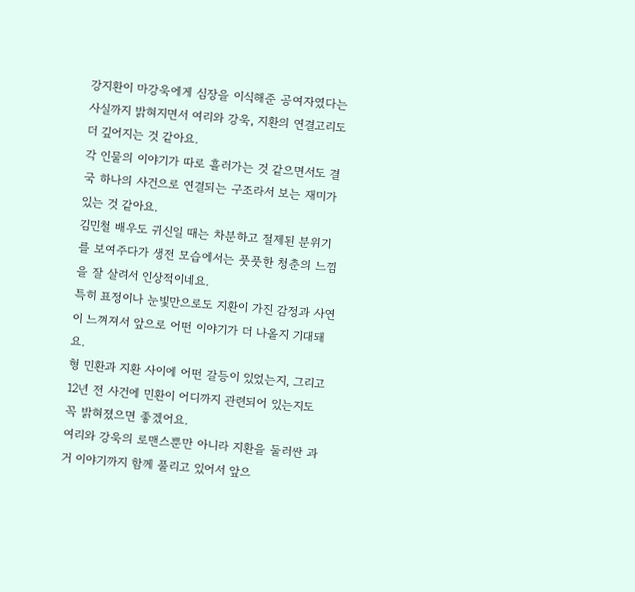강지환이 마강욱에게 심장을 이식해준 공여자였다는 사실까지 밝혀지면서 여리와 강욱, 지환의 연결고리도 더 깊어지는 것 같아요.
각 인물의 이야기가 따로 흘러가는 것 같으면서도 결국 하나의 사건으로 연결되는 구조라서 보는 재미가 있는 것 같아요.
김민철 배우도 귀신일 때는 차분하고 절제된 분위기를 보여주다가 생전 모습에서는 풋풋한 청춘의 느낌을 잘 살려서 인상적이네요.
특히 표정이나 눈빛만으로도 지환이 가진 감정과 사연이 느껴져서 앞으로 어떤 이야기가 더 나올지 기대돼요.
형 민환과 지환 사이에 어떤 갈등이 있었는지, 그리고 12년 전 사건에 민환이 어디까지 관련되어 있는지도 꼭 밝혀졌으면 좋겠어요.
여리와 강욱의 로맨스뿐만 아니라 지환을 둘러싼 과거 이야기까지 함께 풀리고 있어서 앞으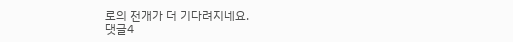로의 전개가 더 기다려지네요.
댓글4